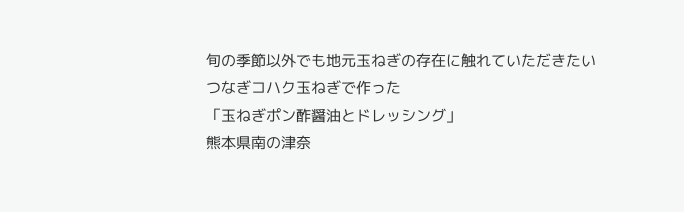旬の季節以外でも地元玉ねぎの存在に触れていただきたい
つなぎコハク玉ねぎで作った
「玉ねぎポン酢醤油とドレッシング」
熊本県南の津奈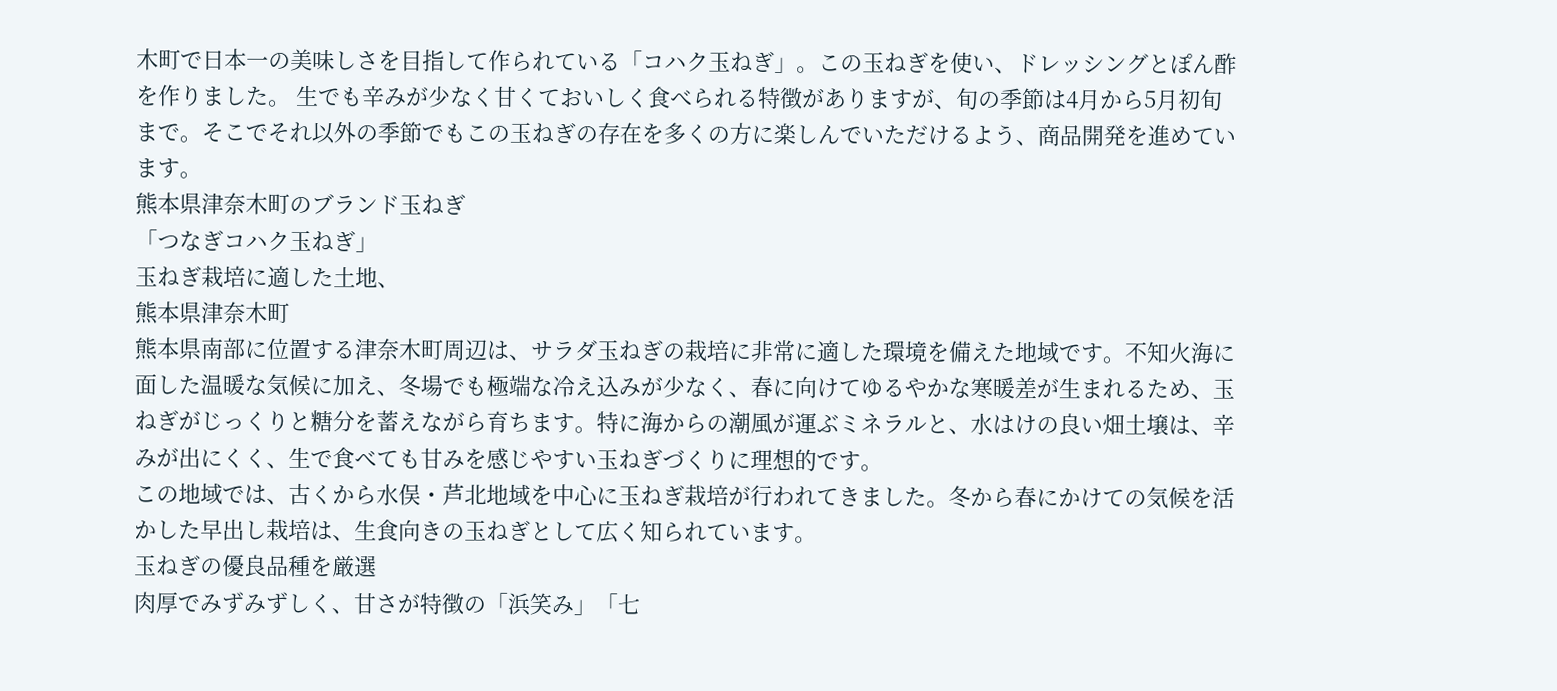木町で日本一の美味しさを目指して作られている「コハク玉ねぎ」。この玉ねぎを使い、ドレッシングとぽん酢を作りました。 生でも辛みが少なく甘くておいしく食べられる特徴がありますが、旬の季節は4月から5月初旬まで。そこでそれ以外の季節でもこの玉ねぎの存在を多くの方に楽しんでいただけるよう、商品開発を進めています。
熊本県津奈木町のブランド玉ねぎ
「つなぎコハク玉ねぎ」
玉ねぎ栽培に適した土地、
熊本県津奈木町
熊本県南部に位置する津奈木町周辺は、サラダ玉ねぎの栽培に非常に適した環境を備えた地域です。不知火海に面した温暖な気候に加え、冬場でも極端な冷え込みが少なく、春に向けてゆるやかな寒暖差が生まれるため、玉ねぎがじっくりと糖分を蓄えながら育ちます。特に海からの潮風が運ぶミネラルと、水はけの良い畑土壌は、辛みが出にくく、生で食べても甘みを感じやすい玉ねぎづくりに理想的です。
この地域では、古くから水俣・芦北地域を中心に玉ねぎ栽培が行われてきました。冬から春にかけての気候を活かした早出し栽培は、生食向きの玉ねぎとして広く知られています。
玉ねぎの優良品種を厳選
肉厚でみずみずしく、甘さが特徴の「浜笑み」「七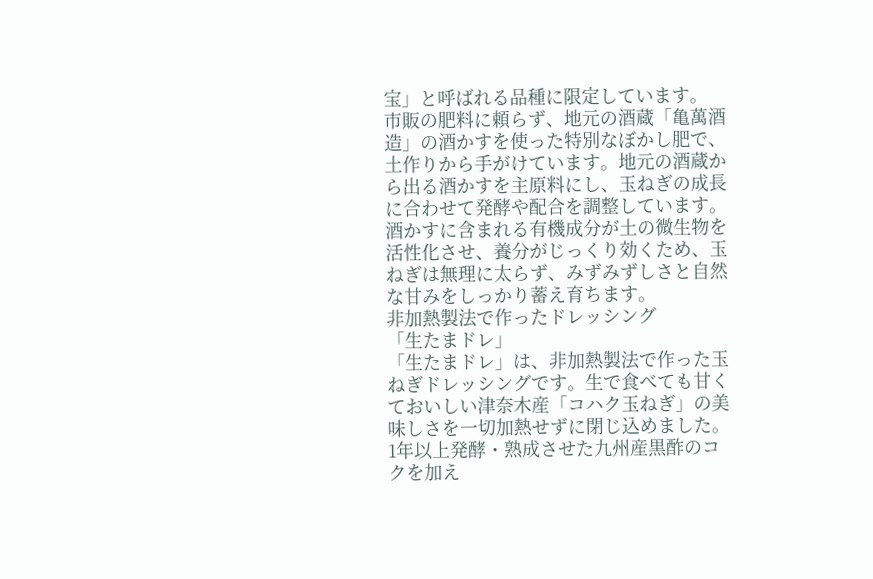宝」と呼ばれる品種に限定しています。 市販の肥料に頼らず、地元の酒蔵「亀萬酒造」の酒かすを使った特別なぼかし肥で、土作りから手がけています。地元の酒蔵から出る酒かすを主原料にし、玉ねぎの成長に合わせて発酵や配合を調整しています。酒かすに含まれる有機成分が土の微生物を活性化させ、養分がじっくり効くため、玉ねぎは無理に太らず、みずみずしさと自然な甘みをしっかり蓄え育ちます。
非加熱製法で作ったドレッシング
「生たまドレ」
「生たまドレ」は、非加熱製法で作った玉ねぎドレッシングです。生で食べても甘くておいしい津奈木産「コハク玉ねぎ」の美味しさを一切加熱せずに閉じ込めました。1年以上発酵・熟成させた九州産黒酢のコクを加え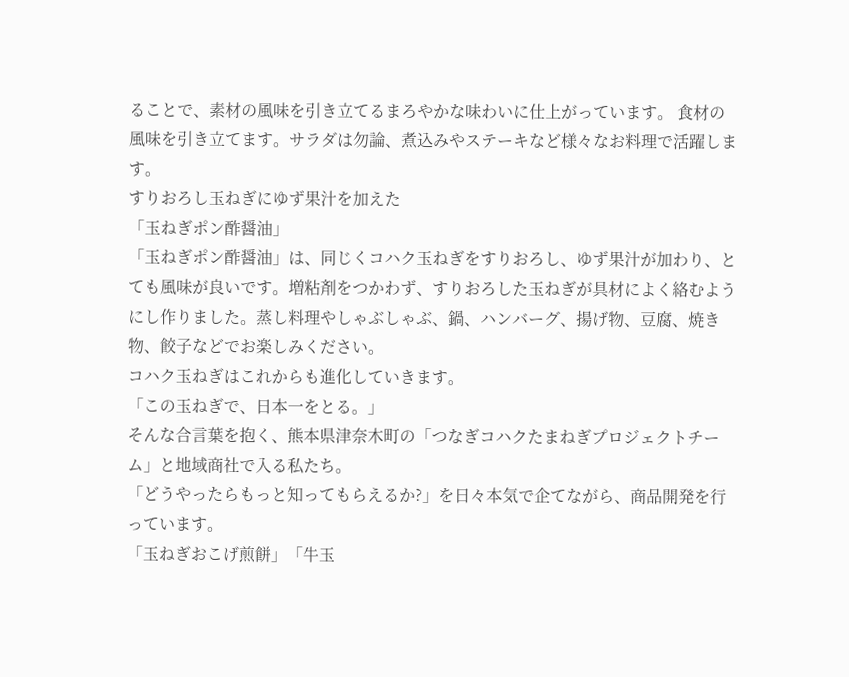ることで、素材の風味を引き立てるまろやかな味わいに仕上がっています。 食材の風味を引き立てます。サラダは勿論、煮込みやステーキなど様々なお料理で活躍します。
すりおろし玉ねぎにゆず果汁を加えた
「玉ねぎポン酢醤油」
「玉ねぎポン酢醤油」は、同じくコハク玉ねぎをすりおろし、ゆず果汁が加わり、とても風味が良いです。増粘剤をつかわず、すりおろした玉ねぎが具材によく絡むようにし作りました。蒸し料理やしゃぶしゃぶ、鍋、ハンバーグ、揚げ物、豆腐、焼き物、餃子などでお楽しみください。
コハク玉ねぎはこれからも進化していきます。
「この玉ねぎで、日本一をとる。」
そんな合言葉を抱く、熊本県津奈木町の「つなぎコハクたまねぎプロジェクトチーム」と地域商社で入る私たち。
「どうやったらもっと知ってもらえるか?」を日々本気で企てながら、商品開発を行っています。
「玉ねぎおこげ煎餅」「牛玉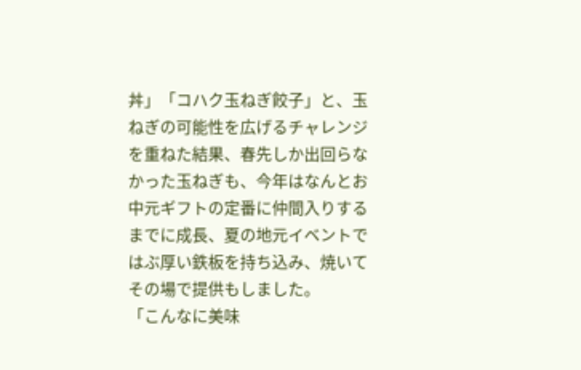丼」「コハク玉ねぎ餃子」と、玉ねぎの可能性を広げるチャレンジを重ねた結果、春先しか出回らなかった玉ねぎも、今年はなんとお中元ギフトの定番に仲間入りするまでに成長、夏の地元イベントではぶ厚い鉄板を持ち込み、焼いてその場で提供もしました。
「こんなに美味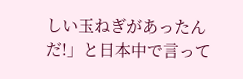しい玉ねぎがあったんだ!」と日本中で言って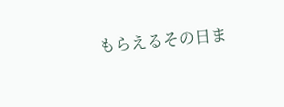もらえるその日ま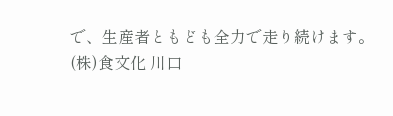で、生産者ともども全力で走り続けます。
(株)食文化 川口